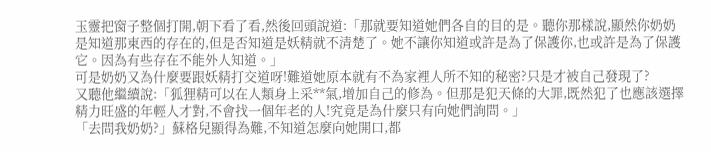玉靈把窗子整個打開,朝下看了看,然後回頭說道:「那就要知道她們各自的目的是。聽你那樣說,顯然你奶奶是知道那東西的存在的,但是否知道是妖精就不清楚了。她不讓你知道或許是為了保護你,也或許是為了保護它。因為有些存在不能外人知道。」
可是奶奶又為什麼要跟妖精打交道呀!難道她原本就有不為家裡人所不知的秘密?只是才被自己發現了?
又聽他繼續說:「狐狸精可以在人類身上采**氣,增加自己的修為。但那是犯天條的大罪,既然犯了也應該選擇精力旺盛的年輕人才對,不會找一個年老的人!究竟是為什麼只有向她們詢問。」
「去問我奶奶?」蘇格兒顯得為難,不知道怎麼向她開口,都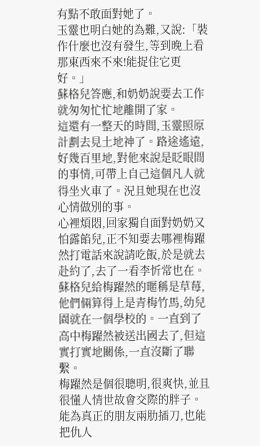有點不敢面對她了。
玉靈也明白她的為難,又說:「裝作什麼也沒有發生,等到晚上看那東西來不來!能捉住它更好。」
蘇格兒答應,和奶奶說要去工作就匆匆忙忙地離開了家。
這還有一整天的時間,玉靈照原計劃去見土地神了。路途遙遠,好幾百里地,對他來說是眨眼間的事情,可帶上自己這個凡人就得坐火車了。況且她現在也沒心情做別的事。
心裡煩悶,回家獨自面對奶奶又怕露餡兒,正不知要去哪裡梅躍然打電話來說請吃飯,於是就去赴約了,去了一看李忻常也在。
蘇格兒給梅躍然的暱稱是草莓,他們倆算得上是青梅竹馬,幼兒園就在一個學校的。一直到了高中梅躍然被送出國去了,但這實打實地關係,一直沒斷了聯繫。
梅躍然是個很聰明,很爽快,並且很懂人情世故會交際的胖子。能為真正的朋友兩肋插刀,也能把仇人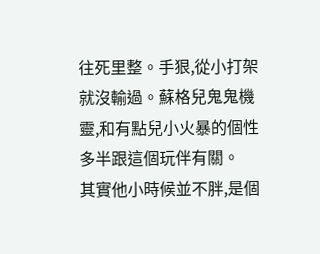往死里整。手狠,從小打架就沒輸過。蘇格兒鬼鬼機靈,和有點兒小火暴的個性多半跟這個玩伴有關。
其實他小時候並不胖,是個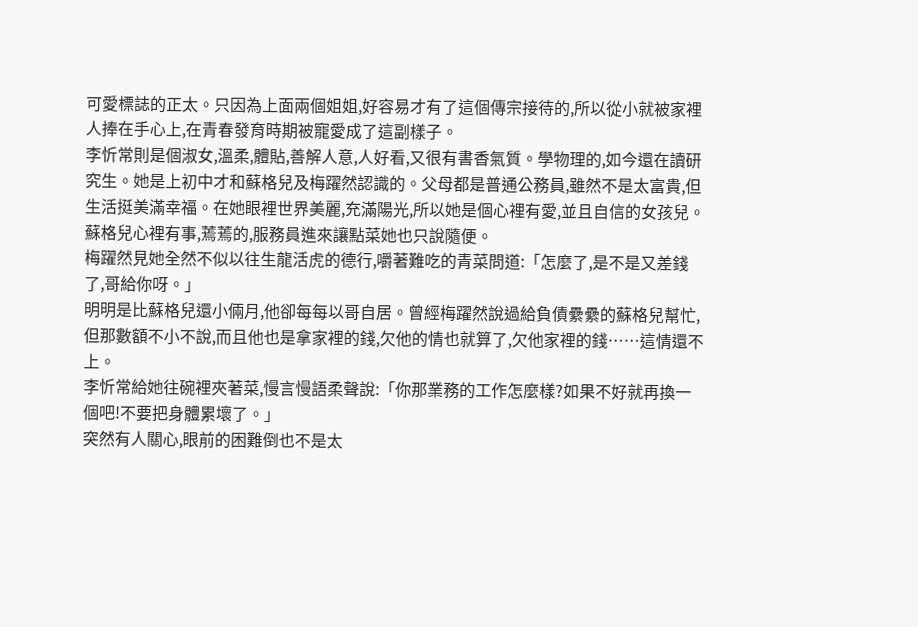可愛標誌的正太。只因為上面兩個姐姐,好容易才有了這個傳宗接待的,所以從小就被家裡人捧在手心上,在青春發育時期被寵愛成了這副樣子。
李忻常則是個淑女,溫柔,體貼,善解人意,人好看,又很有書香氣質。學物理的,如今還在讀研究生。她是上初中才和蘇格兒及梅躍然認識的。父母都是普通公務員,雖然不是太富貴,但生活挺美滿幸福。在她眼裡世界美麗,充滿陽光,所以她是個心裡有愛,並且自信的女孩兒。
蘇格兒心裡有事,蔫蔫的,服務員進來讓點菜她也只說隨便。
梅躍然見她全然不似以往生龍活虎的德行,嚼著難吃的青菜問道:「怎麼了,是不是又差錢了,哥給你呀。」
明明是比蘇格兒還小倆月,他卻每每以哥自居。曾經梅躍然說過給負債纍纍的蘇格兒幫忙,但那數額不小不說,而且他也是拿家裡的錢,欠他的情也就算了,欠他家裡的錢……這情還不上。
李忻常給她往碗裡夾著菜,慢言慢語柔聲說:「你那業務的工作怎麼樣?如果不好就再換一個吧!不要把身體累壞了。」
突然有人關心,眼前的困難倒也不是太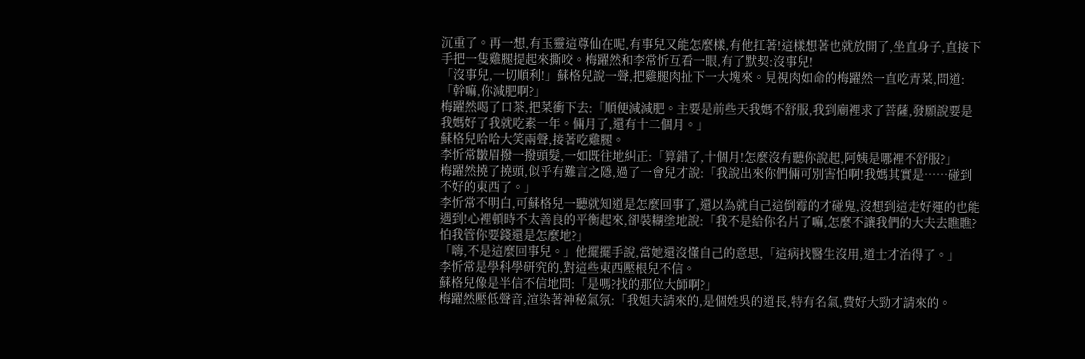沉重了。再一想,有玉靈這尊仙在呢,有事兒又能怎麼樣,有他扛著!這樣想著也就放開了,坐直身子,直接下手把一隻雞腿提起來撕咬。梅躍然和李常忻互看一眼,有了默契:沒事兒!
「沒事兒,一切順利!」蘇格兒說一聲,把雞腿肉扯下一大塊來。見視肉如命的梅躍然一直吃青菜,問道:「幹嘛,你減肥啊?」
梅躍然喝了口茶,把菜衝下去:「順便減減肥。主要是前些天我媽不舒服,我到廟裡求了菩薩,發願說要是我媽好了我就吃素一年。倆月了,還有十二個月。」
蘇格兒哈哈大笑兩聲,接著吃雞腿。
李忻常皺眉撥一撥頭髮,一如既往地糾正:「算錯了,十個月!怎麼沒有聽你說起,阿姨是哪裡不舒服?」
梅躍然撓了撓頭,似乎有難言之隱,過了一會兒才說:「我說出來你們倆可別害怕啊!我媽其實是……碰到不好的東西了。」
李忻常不明白,可蘇格兒一聽就知道是怎麼回事了,還以為就自己這倒霉的才碰鬼,沒想到這走好運的也能遇到!心裡頓時不太善良的平衡起來,卻裝糊塗地說:「我不是給你名片了嘛,怎麼不讓我們的大夫去瞧瞧?怕我管你要錢還是怎麼地?」
「嗨,不是這麼回事兒。」他擺擺手說,當她還沒懂自己的意思,「這病找醫生沒用,道士才治得了。」
李忻常是學科學研究的,對這些東西壓根兒不信。
蘇格兒像是半信不信地問:「是嗎?找的那位大師啊?」
梅躍然壓低聲音,渲染著神秘氣氛:「我姐夫請來的,是個姓吳的道長,特有名氣,費好大勁才請來的。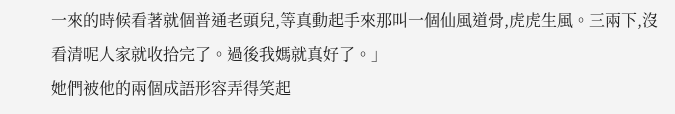一來的時候看著就個普通老頭兒,等真動起手來那叫一個仙風道骨,虎虎生風。三兩下,沒看清呢人家就收拾完了。過後我媽就真好了。」
她們被他的兩個成語形容弄得笑起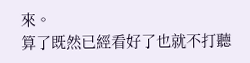來。
算了既然已經看好了也就不打聽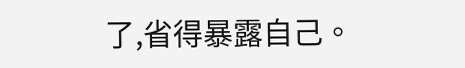了,省得暴露自己。